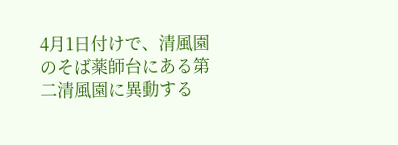4月1日付けで、清風園のそば薬師台にある第二清風園に異動する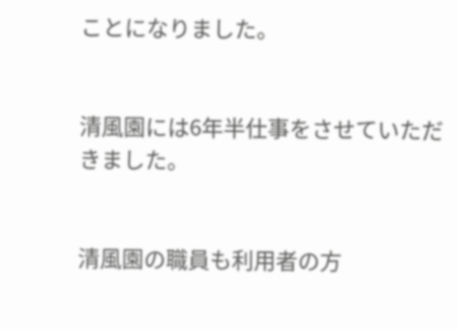ことになりました。


清風園には6年半仕事をさせていただきました。


清風園の職員も利用者の方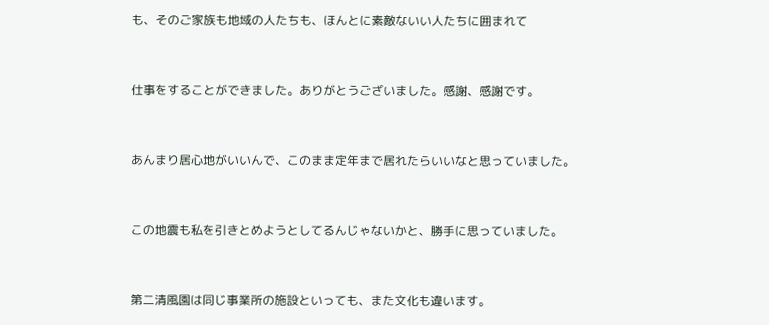も、そのご家族も地域の人たちも、ほんとに素敵ないい人たちに囲まれて


仕事をすることができました。ありがとうございました。感謝、感謝です。


あんまり居心地がいいんで、このまま定年まで居れたらいいなと思っていました。


この地震も私を引きとめようとしてるんじゃないかと、勝手に思っていました。


第二清風園は同じ事業所の施設といっても、また文化も違います。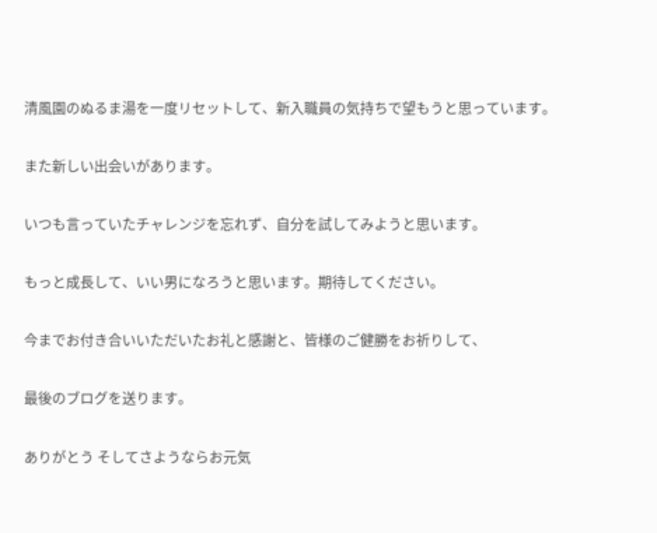清風園のぬるま湯を一度リセットして、新入職員の気持ちで望もうと思っています。


また新しい出会いがあります。


いつも言っていたチャレンジを忘れず、自分を試してみようと思います。


もっと成長して、いい男になろうと思います。期待してください。


今までお付き合いいただいたお礼と感謝と、皆様のご健勝をお祈りして、


最後のブログを送ります。


ありがとう そしてさようならお元気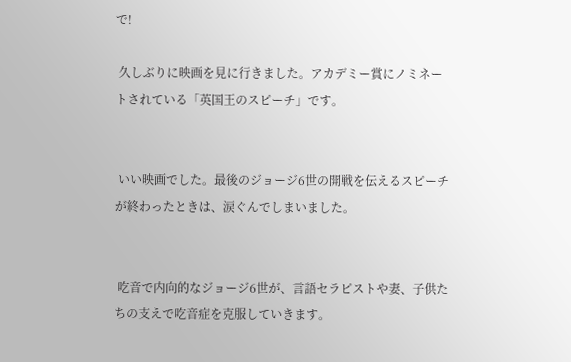で!

 久しぶりに映画を見に行きました。アカデミー賞にノミネートされている「英国王のスピーチ」です。


 いい映画でした。最後のジョージ6世の開戦を伝えるスピーチが終わったときは、涙ぐんでしまいました。


 吃音で内向的なジョージ6世が、言語セラピストや妻、子供たちの支えで吃音症を克服していきます。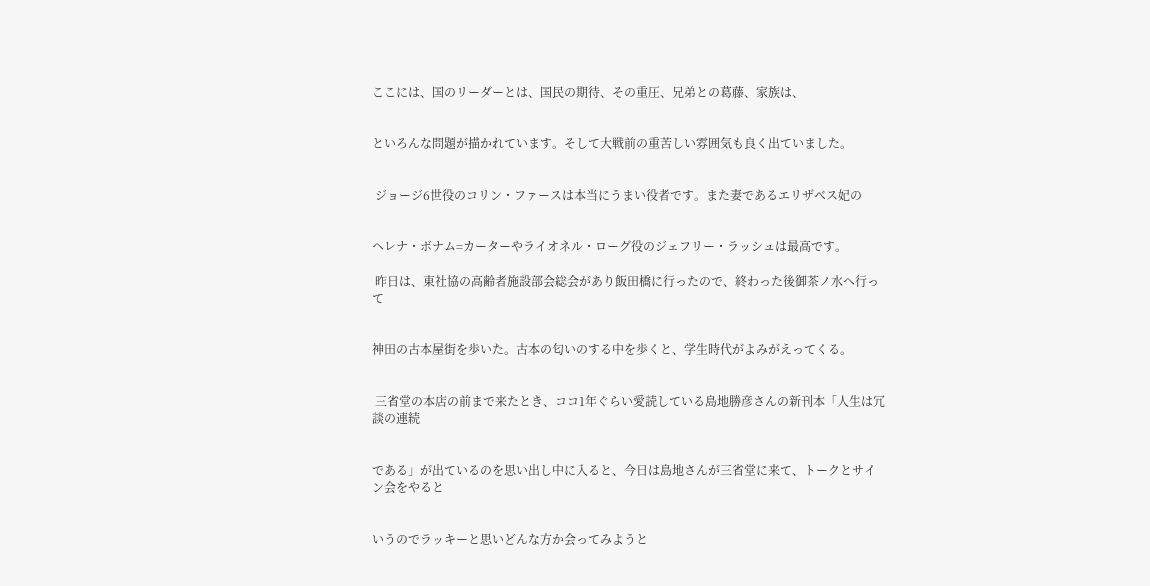ここには、国のリーダーとは、国民の期待、その重圧、兄弟との葛藤、家族は、


といろんな問題が描かれています。そして大戦前の重苦しい雰囲気も良く出ていました。


 ジョージ6世役のコリン・ファースは本当にうまい役者です。また妻であるエリザベス妃の


ヘレナ・ボナム=カーターやライオネル・ローグ役のジェフリー・ラッシュは最高です。

 昨日は、東社協の高齢者施設部会総会があり飯田橋に行ったので、終わった後御茶ノ水へ行って


神田の古本屋街を歩いた。古本の匂いのする中を歩くと、学生時代がよみがえってくる。


 三省堂の本店の前まで来たとき、ココ1年ぐらい愛読している島地勝彦さんの新刊本「人生は冗談の連続


である」が出ているのを思い出し中に入ると、今日は島地さんが三省堂に来て、トークとサイン会をやると


いうのでラッキーと思いどんな方か会ってみようと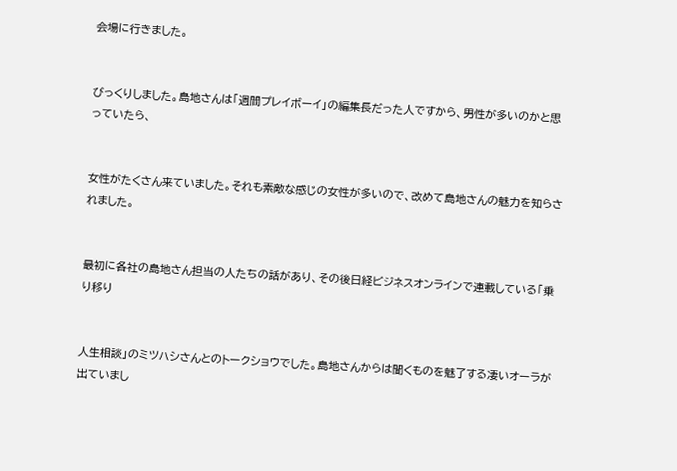会場に行きました。


びっくりしました。島地さんは「週間プレイボーイ」の編集長だった人ですから、男性が多いのかと思っていたら、


女性がたくさん来ていました。それも素敵な感じの女性が多いので、改めて島地さんの魅力を知らされました。


最初に各社の島地さん担当の人たちの話があり、その後日経ビジネスオンラインで連載している「乗り移り


人生相談」のミツハシさんとのトークショウでした。島地さんからは聞くものを魅了する凄いオーラが出ていまし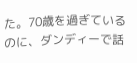た。70歳を過ぎているのに、ダンディーで話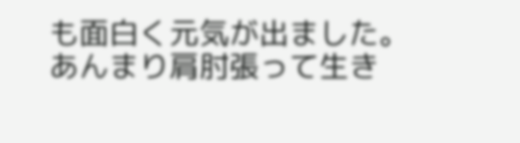も面白く元気が出ました。あんまり肩肘張って生き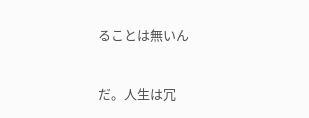ることは無いん


だ。人生は冗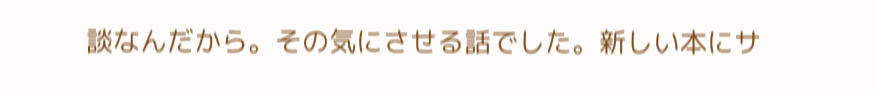談なんだから。その気にさせる話でした。新しい本にサ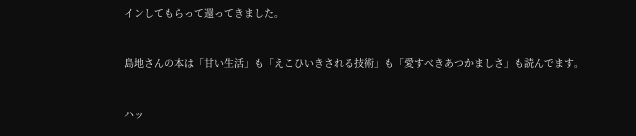インしてもらって還ってきました。


島地さんの本は「甘い生活」も「えこひいきされる技術」も「愛すべきあつかましさ」も読んでます。


ハッ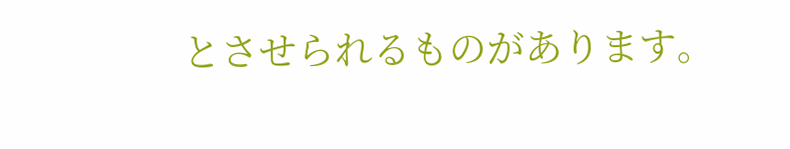とさせられるものがあります。